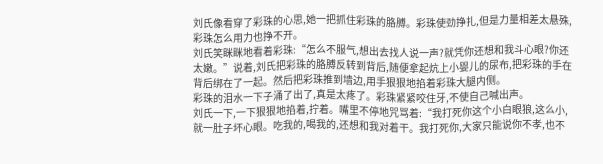刘氏像看穿了彩珠的心思,她一把抓住彩珠的胳膊。彩珠使劲挣扎,但是力量相差太悬殊,彩珠怎么用力也挣不开。
刘氏笑眯眯地看着彩珠:“怎么不服气,想出去找人说一声?就凭你还想和我斗心眼?你还太嫩。”说着,刘氏把彩珠的胳膊反转到背后,随便拿起炕上小婴儿的尿布,把彩珠的手在背后绑在了一起。然后把彩珠推到墙边,用手狠狠地掐着彩珠大腿内侧。
彩珠的泪水一下子涌了出了,真是太疼了。彩珠紧紧咬住牙,不使自己喊出声。
刘氏一下,一下狠狠地掐着,拧着。嘴里不停地咒骂着:“我打死你这个小白眼狼,这么小,就一肚子坏心眼。吃我的,喝我的,还想和我对着干。我打死你,大家只能说你不孝,也不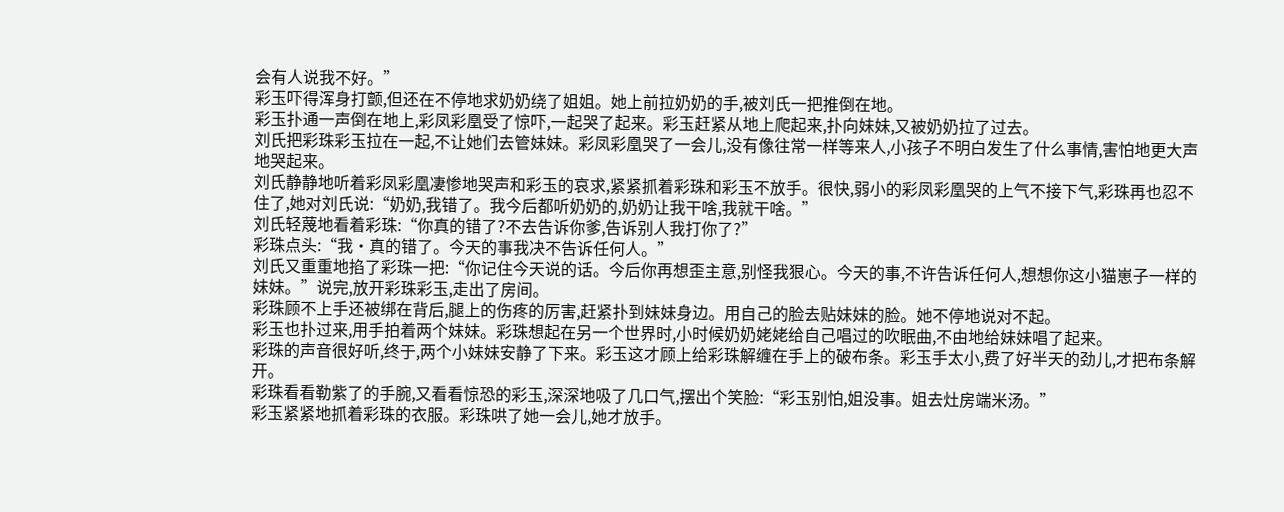会有人说我不好。”
彩玉吓得浑身打颤,但还在不停地求奶奶绕了姐姐。她上前拉奶奶的手,被刘氏一把推倒在地。
彩玉扑通一声倒在地上,彩凤彩凰受了惊吓,一起哭了起来。彩玉赶紧从地上爬起来,扑向妹妹,又被奶奶拉了过去。
刘氏把彩珠彩玉拉在一起,不让她们去管妹妹。彩凤彩凰哭了一会儿,没有像往常一样等来人,小孩子不明白发生了什么事情,害怕地更大声地哭起来。
刘氏静静地听着彩凤彩凰凄惨地哭声和彩玉的哀求,紧紧抓着彩珠和彩玉不放手。很快,弱小的彩凤彩凰哭的上气不接下气,彩珠再也忍不住了,她对刘氏说:“奶奶,我错了。我今后都听奶奶的,奶奶让我干啥,我就干啥。”
刘氏轻蔑地看着彩珠:“你真的错了?不去告诉你爹,告诉别人我打你了?”
彩珠点头:“我·真的错了。今天的事我决不告诉任何人。”
刘氏又重重地掐了彩珠一把:“你记住今天说的话。今后你再想歪主意,别怪我狠心。今天的事,不许告诉任何人,想想你这小猫崽子一样的妹妹。”说完,放开彩珠彩玉,走出了房间。
彩珠顾不上手还被绑在背后,腿上的伤疼的厉害,赶紧扑到妹妹身边。用自己的脸去贴妹妹的脸。她不停地说对不起。
彩玉也扑过来,用手拍着两个妹妹。彩珠想起在另一个世界时,小时候奶奶姥姥给自己唱过的吹眠曲,不由地给妹妹唱了起来。
彩珠的声音很好听,终于,两个小妹妹安静了下来。彩玉这才顾上给彩珠解缠在手上的破布条。彩玉手太小,费了好半天的劲儿,才把布条解开。
彩珠看看勒紫了的手腕,又看看惊恐的彩玉,深深地吸了几口气,摆出个笑脸:“彩玉别怕,姐没事。姐去灶房端米汤。”
彩玉紧紧地抓着彩珠的衣服。彩珠哄了她一会儿,她才放手。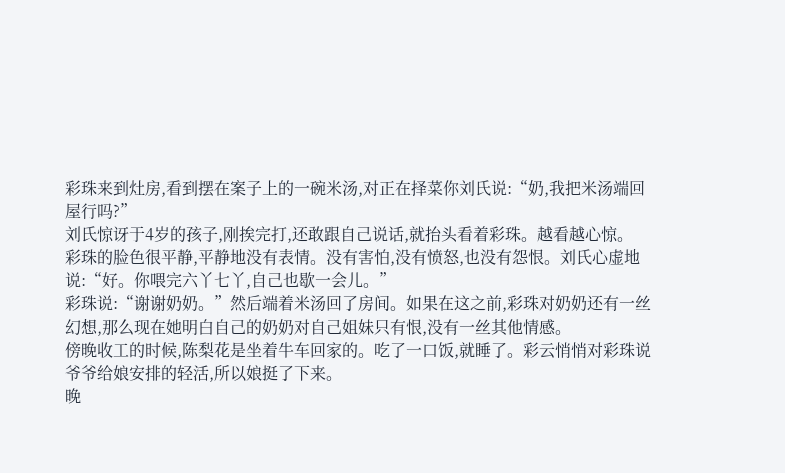彩珠来到灶房,看到摆在案子上的一碗米汤,对正在择菜你刘氏说:“奶,我把米汤端回屋行吗?”
刘氏惊讶于4岁的孩子,刚挨完打,还敢跟自己说话,就抬头看着彩珠。越看越心惊。
彩珠的脸色很平静,平静地没有表情。没有害怕,没有愤怒,也没有怨恨。刘氏心虚地说:“好。你喂完六丫七丫,自己也歇一会儿。”
彩珠说:“谢谢奶奶。”然后端着米汤回了房间。如果在这之前,彩珠对奶奶还有一丝幻想,那么现在她明白自己的奶奶对自己姐妹只有恨,没有一丝其他情感。
傍晚收工的时候,陈梨花是坐着牛车回家的。吃了一口饭,就睡了。彩云悄悄对彩珠说爷爷给娘安排的轻活,所以娘挺了下来。
晚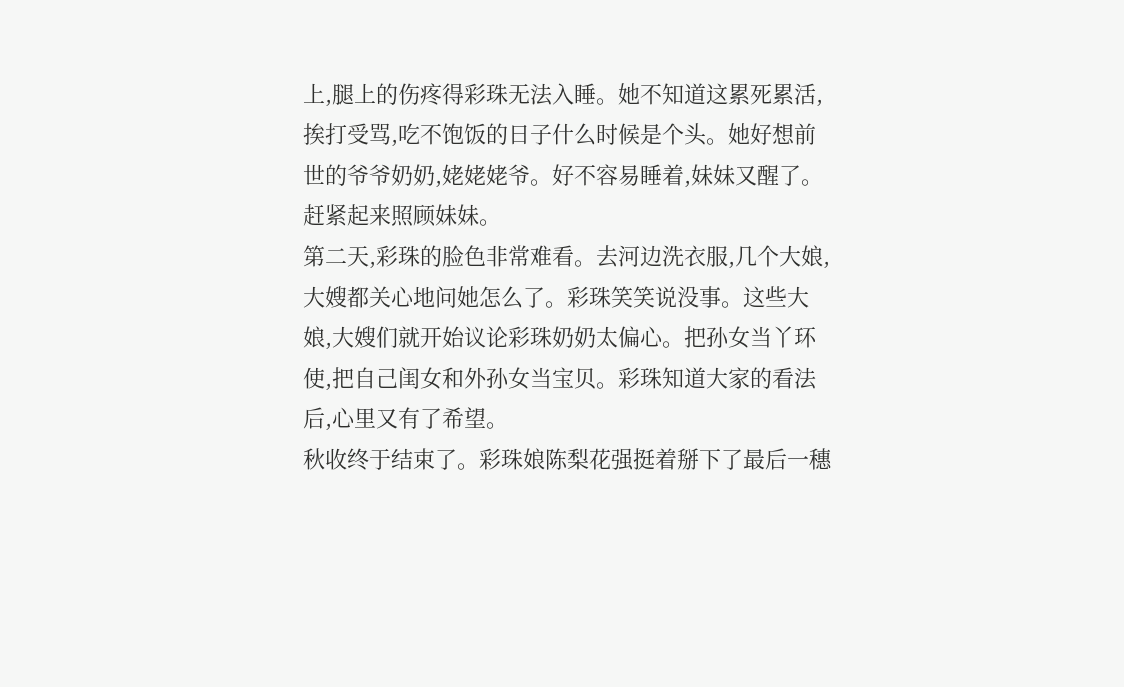上,腿上的伤疼得彩珠无法入睡。她不知道这累死累活,挨打受骂,吃不饱饭的日子什么时候是个头。她好想前世的爷爷奶奶,姥姥姥爷。好不容易睡着,妹妹又醒了。赶紧起来照顾妹妹。
第二天,彩珠的脸色非常难看。去河边洗衣服,几个大娘,大嫂都关心地问她怎么了。彩珠笑笑说没事。这些大娘,大嫂们就开始议论彩珠奶奶太偏心。把孙女当丫环使,把自己闺女和外孙女当宝贝。彩珠知道大家的看法后,心里又有了希望。
秋收终于结束了。彩珠娘陈梨花强挺着掰下了最后一穗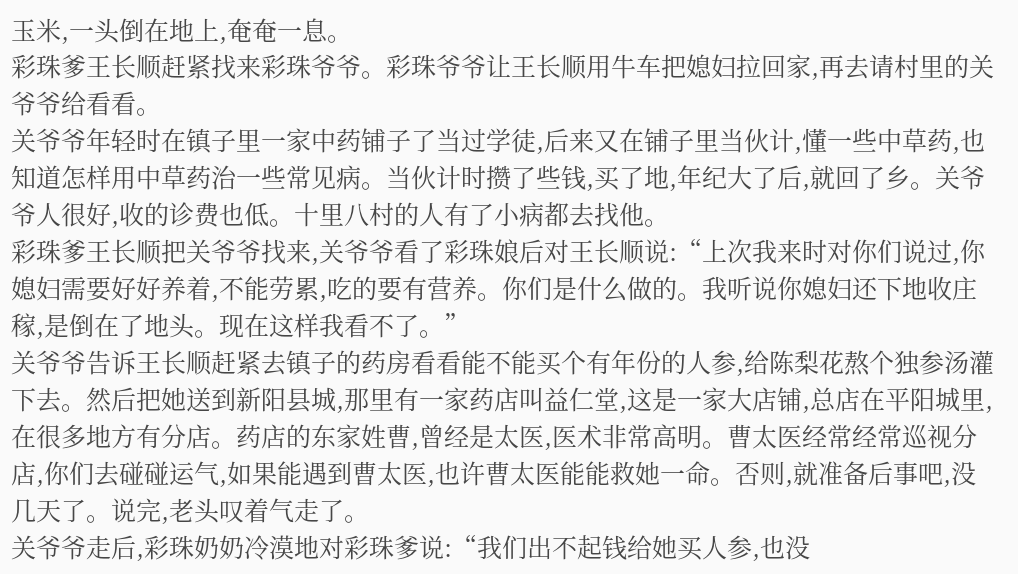玉米,一头倒在地上,奄奄一息。
彩珠爹王长顺赶紧找来彩珠爷爷。彩珠爷爷让王长顺用牛车把媳妇拉回家,再去请村里的关爷爷给看看。
关爷爷年轻时在镇子里一家中药铺子了当过学徒,后来又在铺子里当伙计,懂一些中草药,也知道怎样用中草药治一些常见病。当伙计时攒了些钱,买了地,年纪大了后,就回了乡。关爷爷人很好,收的诊费也低。十里八村的人有了小病都去找他。
彩珠爹王长顺把关爷爷找来,关爷爷看了彩珠娘后对王长顺说:“上次我来时对你们说过,你媳妇需要好好养着,不能劳累,吃的要有营养。你们是什么做的。我听说你媳妇还下地收庄稼,是倒在了地头。现在这样我看不了。”
关爷爷告诉王长顺赶紧去镇子的药房看看能不能买个有年份的人参,给陈梨花熬个独参汤灌下去。然后把她送到新阳县城,那里有一家药店叫益仁堂,这是一家大店铺,总店在平阳城里,在很多地方有分店。药店的东家姓曹,曾经是太医,医术非常高明。曹太医经常经常巡视分店,你们去碰碰运气,如果能遇到曹太医,也许曹太医能能救她一命。否则,就准备后事吧,没几天了。说完,老头叹着气走了。
关爷爷走后,彩珠奶奶冷漠地对彩珠爹说:“我们出不起钱给她买人参,也没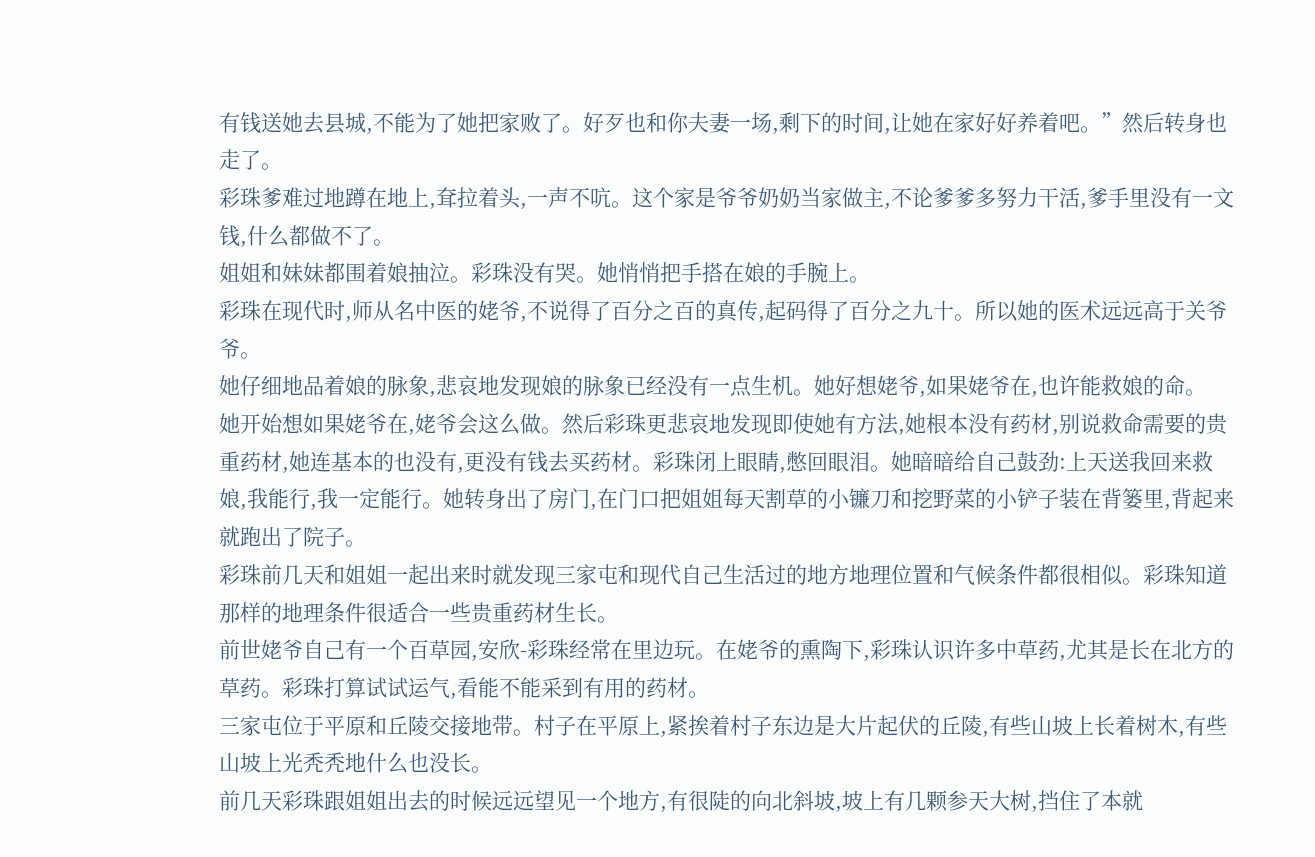有钱送她去县城,不能为了她把家败了。好歹也和你夫妻一场,剩下的时间,让她在家好好养着吧。”然后转身也走了。
彩珠爹难过地蹲在地上,耷拉着头,一声不吭。这个家是爷爷奶奶当家做主,不论爹爹多努力干活,爹手里没有一文钱,什么都做不了。
姐姐和妹妹都围着娘抽泣。彩珠没有哭。她悄悄把手搭在娘的手腕上。
彩珠在现代时,师从名中医的姥爷,不说得了百分之百的真传,起码得了百分之九十。所以她的医术远远高于关爷爷。
她仔细地品着娘的脉象,悲哀地发现娘的脉象已经没有一点生机。她好想姥爷,如果姥爷在,也许能救娘的命。
她开始想如果姥爷在,姥爷会这么做。然后彩珠更悲哀地发现即使她有方法,她根本没有药材,别说救命需要的贵重药材,她连基本的也没有,更没有钱去买药材。彩珠闭上眼睛,憋回眼泪。她暗暗给自己鼓劲:上天送我回来救娘,我能行,我一定能行。她转身出了房门,在门口把姐姐每天割草的小镰刀和挖野菜的小铲子装在背篓里,背起来就跑出了院子。
彩珠前几天和姐姐一起出来时就发现三家屯和现代自己生活过的地方地理位置和气候条件都很相似。彩珠知道那样的地理条件很适合一些贵重药材生长。
前世姥爷自己有一个百草园,安欣-彩珠经常在里边玩。在姥爷的熏陶下,彩珠认识许多中草药,尤其是长在北方的草药。彩珠打算试试运气,看能不能采到有用的药材。
三家屯位于平原和丘陵交接地带。村子在平原上,紧挨着村子东边是大片起伏的丘陵,有些山坡上长着树木,有些山坡上光秃秃地什么也没长。
前几天彩珠跟姐姐出去的时候远远望见一个地方,有很陡的向北斜坡,坡上有几颗参天大树,挡住了本就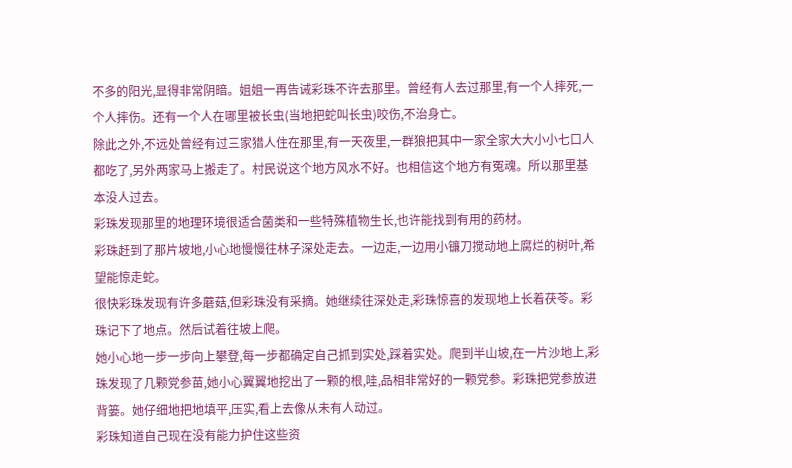不多的阳光,显得非常阴暗。姐姐一再告诫彩珠不许去那里。曾经有人去过那里,有一个人摔死,一个人摔伤。还有一个人在哪里被长虫(当地把蛇叫长虫)咬伤,不治身亡。
除此之外,不远处曾经有过三家猎人住在那里,有一天夜里,一群狼把其中一家全家大大小小七口人都吃了,另外两家马上搬走了。村民说这个地方风水不好。也相信这个地方有冤魂。所以那里基本没人过去。
彩珠发现那里的地理环境很适合菌类和一些特殊植物生长,也许能找到有用的药材。
彩珠赶到了那片坡地,小心地慢慢往林子深处走去。一边走,一边用小镰刀搅动地上腐烂的树叶,希望能惊走蛇。
很快彩珠发现有许多蘑菇,但彩珠没有采摘。她继续往深处走,彩珠惊喜的发现地上长着茯苓。彩珠记下了地点。然后试着往坡上爬。
她小心地一步一步向上攀登,每一步都确定自己抓到实处,踩着实处。爬到半山坡,在一片沙地上,彩珠发现了几颗党参苗,她小心翼翼地挖出了一颗的根,哇,品相非常好的一颗党参。彩珠把党参放进背篓。她仔细地把地填平,压实,看上去像从未有人动过。
彩珠知道自己现在没有能力护住这些资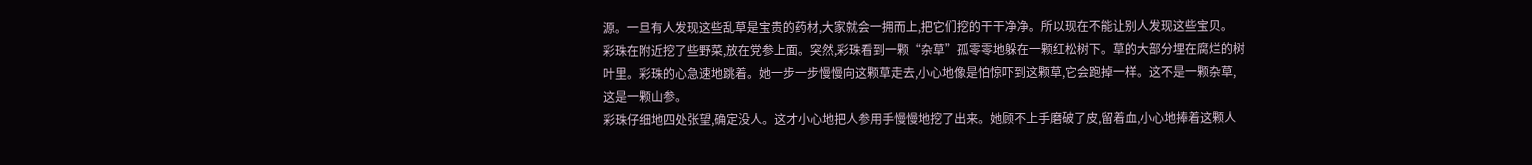源。一旦有人发现这些乱草是宝贵的药材,大家就会一拥而上,把它们挖的干干净净。所以现在不能让别人发现这些宝贝。
彩珠在附近挖了些野菜,放在党参上面。突然,彩珠看到一颗“杂草”孤零零地躲在一颗红松树下。草的大部分埋在腐烂的树叶里。彩珠的心急速地跳着。她一步一步慢慢向这颗草走去,小心地像是怕惊吓到这颗草,它会跑掉一样。这不是一颗杂草,这是一颗山参。
彩珠仔细地四处张望,确定没人。这才小心地把人参用手慢慢地挖了出来。她顾不上手磨破了皮,留着血,小心地捧着这颗人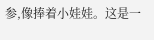参,像捧着小娃娃。这是一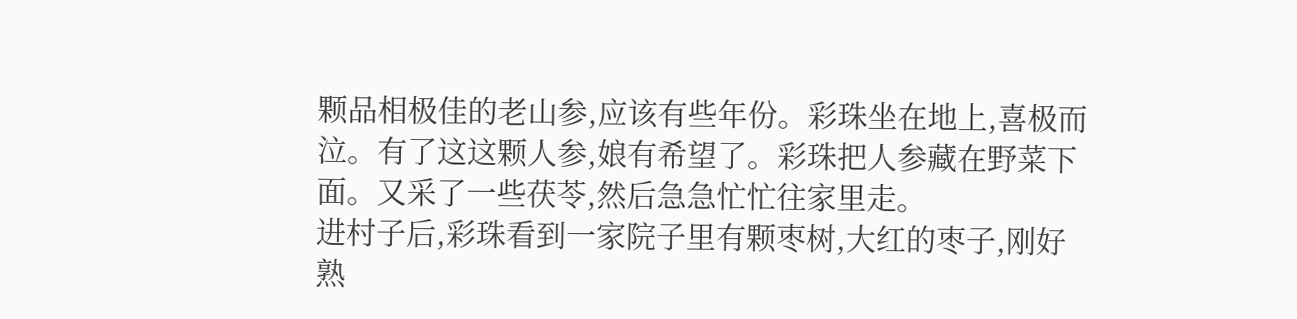颗品相极佳的老山参,应该有些年份。彩珠坐在地上,喜极而泣。有了这这颗人参,娘有希望了。彩珠把人参藏在野菜下面。又采了一些茯苓,然后急急忙忙往家里走。
进村子后,彩珠看到一家院子里有颗枣树,大红的枣子,刚好熟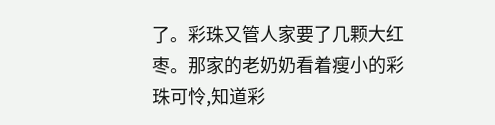了。彩珠又管人家要了几颗大红枣。那家的老奶奶看着瘦小的彩珠可怜,知道彩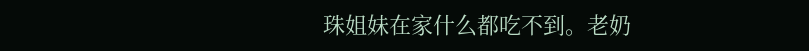珠姐妹在家什么都吃不到。老奶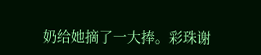奶给她摘了一大捧。彩珠谢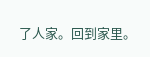了人家。回到家里。